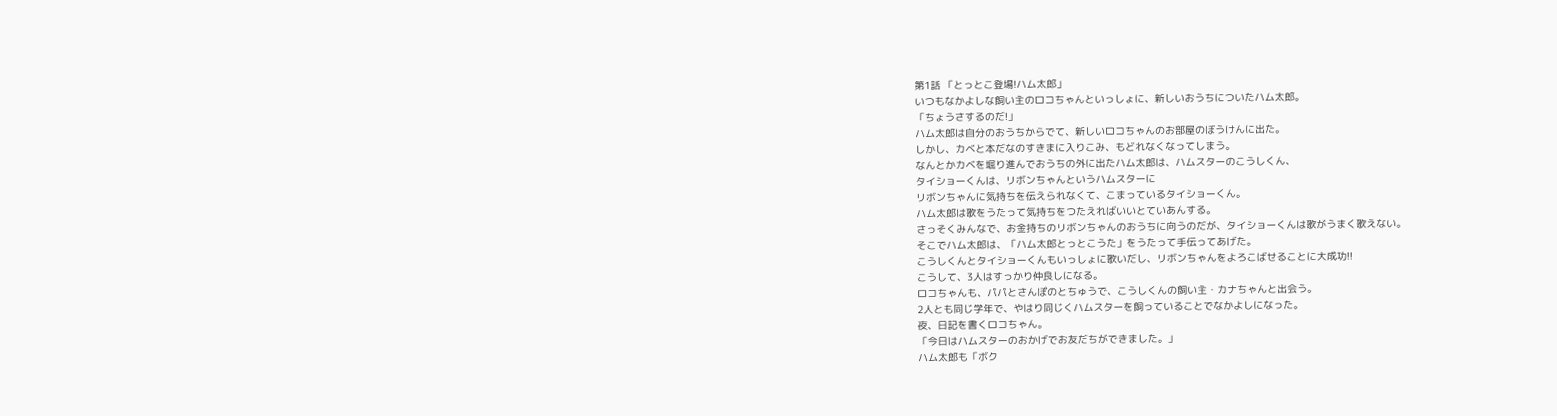第1話 「とっとこ登場!ハム太郎」
いつもなかよしな飼い主のロコちゃんといっしょに、新しいおうちについたハム太郎。
「ちょうさするのだ!」
ハム太郎は自分のおうちからでて、新しいロコちゃんのお部屋のぼうけんに出た。
しかし、カベと本だなのすきまに入りこみ、もどれなくなってしまう。
なんとかカベを堀り進んでおうちの外に出たハム太郎は、ハムスターのこうしくん、
タイショーくんは、リボンちゃんというハムスターに
リボンちゃんに気持ちを伝えられなくて、こまっているタイショーくん。
ハム太郎は歌をうたって気持ちをつたえればいいとていあんする。
さっそくみんなで、お金持ちのリボンちゃんのおうちに向うのだが、タイショーくんは歌がうまく歌えない。
そこでハム太郎は、「ハム太郎とっとこうた」をうたって手伝ってあげた。
こうしくんとタイショーくんもいっしょに歌いだし、リボンちゃんをよろこばせることに大成功!!
こうして、3人はすっかり仲良しになる。
ロコちゃんも、パパとさんぽのとちゅうで、こうしくんの飼い主・カナちゃんと出会う。
2人とも同じ学年で、やはり同じくハムスターを飼っていることでなかよしになった。
夜、日記を書くロコちゃん。
「今日はハムスターのおかげでお友だちができました。」
ハム太郎も「ボク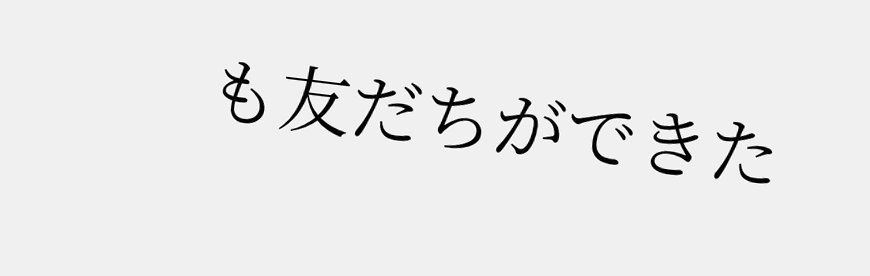も友だちができた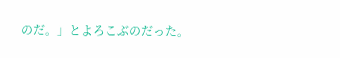のだ。」とよろこぶのだった。